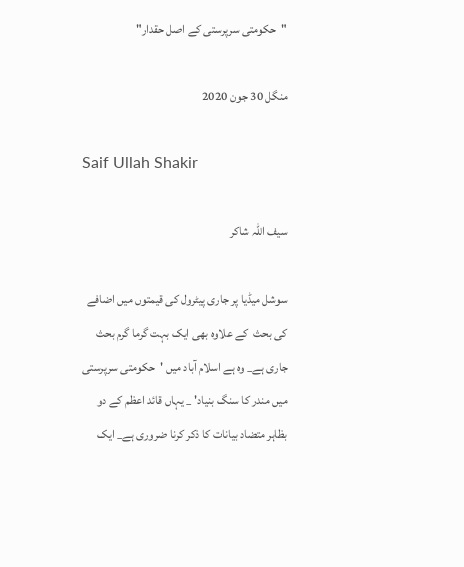"حکومتی سرپرستی کے اصل حقدار"

منگل 30 جون 2020

Saif Ullah Shakir

سیف اللّہ شاکر

سوشل میڈیا پر جاری پیٹرول کی قیمتوں میں اضافے کی بحث  کے علاوہ بھی ایک بہت گرما گرم بحث جاری ہے_ وہ ہے اسلام آباد میں 'حکومتی سرپرستی میں مندر کا سنگ بنیاد' _ یہاں قائد اعظم کے دو  بظاہر متضاد بیانات کا ذکر کرنا ضروری ہے_ ایک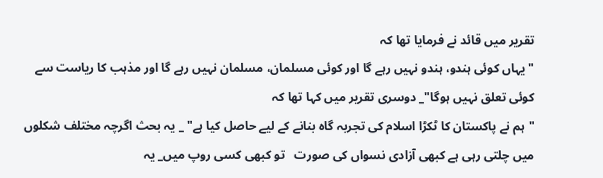تقریر میں قائد نے فرمایا تھا کہ
"یہاں کوئی ہندو، ہندو نہیں رہے گا اور کوئی مسلمان، مسلمان نہیں رہے گا اور مذہب کا ریاست سے کوئی تعلق نہیں ہوگا"_ دوسری تقریر میں کہا تھا کہ
"ہم نے پاکستان کا ٹکڑا اسلام کی تجربہ گاہ بنانے کے لیے حاصل کیا ہے" _ یہ بحث اگرچہ مختلف شکلوں میں چلتی رہی ہے کبھی آزادی نسواں کی صورت   تو کبھی کسی روپ میں_ یہ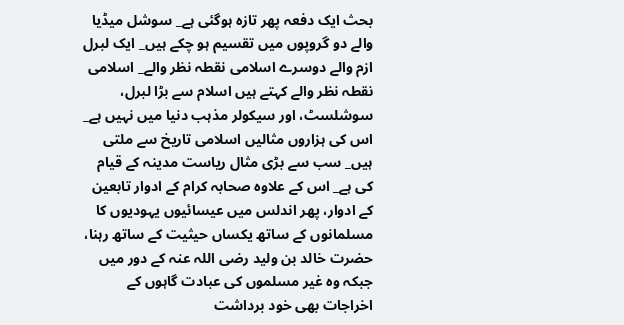بحث ایک دفعہ پھر تازہ ہوگئی ہے_ سوشل میڈیا والے دو گروپوں میں تقسیم ہو چکے ہیں_ ایک لبرل ازم والے دوسرے اسلامی نقطہ نظر والے_ اسلامی نقطہ نظر والے کہتے ہیں اسلام سے بڑا لبرل، سوشلسٹ، اور سیکولر مذہب دنیا میں نہیں ہے_ اس کی ہزاروں مثالیں اسلامی تاریخ سے ملتی ہیں_ سب سے بڑی مثال ریاست مدینہ کے قیام کی ہے_ اس کے علاوہ صحابہ کرام کے ادوار تابعین کے ادوار، پھر اندلس میں عیسائیوں یہودیوں کا مسلمانوں کے ساتھ یکساں حیثیت کے ساتھ رہنا،   حضرت خالد بن ولید رضی اللہ عنہ کے دور میں جبکہ وہ غیر مسلموں کی عبادت گاہوں کے اخراجات بھی خود برداشت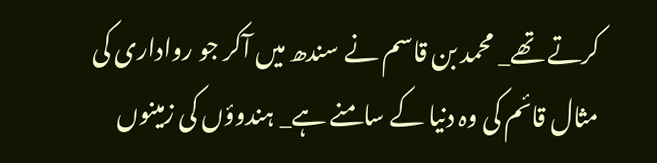کرتے تھے_ محمد بن قاسم نے سندھ میں آکر جو رواداری کی مثال قائم کی وہ دنیا کے سامنے ہے_ ہندوؤں کی زمینوں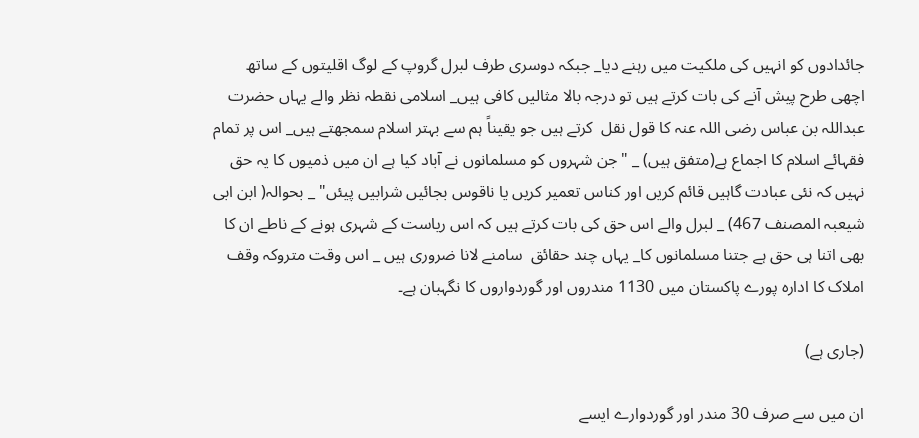جائدادوں کو انہیں کی ملکیت میں رہنے دیا_ جبکہ دوسری طرف لبرل گروپ کے لوگ اقلیتوں کے ساتھ اچھی طرح پیش آنے کی بات کرتے ہیں تو درجہ بالا مثالیں کافی ہیں_ اسلامی نقطہ نظر والے یہاں حضرت عبداللہ بن عباس رضی اللہ عنہ کا قول نقل  کرتے ہیں جو یقیناً ہم سے بہتر اسلام سمجھتے ہیں_ اس پر تمام فقہائے اسلام کا اجماع ہے(متفق ہیں) _ "جن شہروں کو مسلمانوں نے آباد کیا ہے ان میں ذمیوں کا یہ حق نہیں کہ نئی عبادت گاہیں قائم کریں اور کناس تعمیر کریں یا ناقوس بجائیں شرابیں پیئں" _ بحوالہ( ابن ابی شیعبہ المصنف 467) _ لبرل والے اس حق کی بات کرتے ہیں کہ اس ریاست کے شہری ہونے کے ناطے ان کا بھی اتنا ہی حق ہے جتنا مسلمانوں کا_ یہاں چند حقائق  سامنے لانا ضروری ہیں _ اس وقت متروکہ وقف املاک کا ادارہ پورے پاکستان میں 1130 مندروں اور گوردواروں کا نگہبان ہے۔

(جاری ہے)

ان میں سے صرف 30 مندر اور گوردوارے ایسے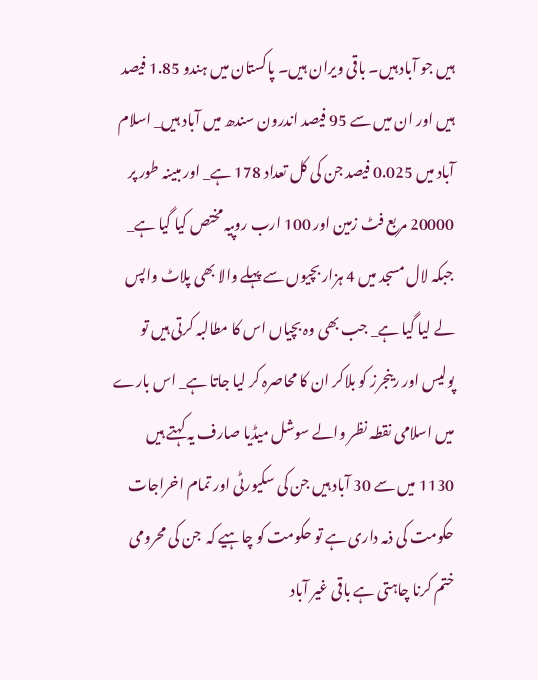ہیں جو آباد ہیں۔ باقی ویران ہیں۔ پاکستان میں ہندو 1.85 فیصد ہیں اور ان میں سے 95 فیصد اندرون سندھ میں آباد ہیں_ اسلام آباد میں 0.025 فیصد جن کی کل تعداد 178 ہے_ اور مبینہ طور پر 20000 مربع فٹ زمین اور 100 ارب روپیہ مختص کیا گیا ہے_ جبکہ لال مسجد میں 4 ہزار بچیوں سے پہلے والا بھی پلاٹ واپس لے لیا گیا ہے_ جب بھی وہ بچیاں اس کا مطالبہ کرتی ہیں تو پولیس اور رینجرز کو بلاکر ان کا محاصرہ کر لیا جاتا ہے_ اس بارے میں اسلامی نقطہ نظر والے سوشل میڈیا صارف یہ کہتے ہیں 1130 میں سے 30 آباد ہیں جن کی سکیورٹی اور تمام اخراجات حکومت کی ذمہ داری ہے تو حکومت کو چاہیے کہ  جن کی محرومی ختم کرنا چاہتی ہے باقی غیر آباد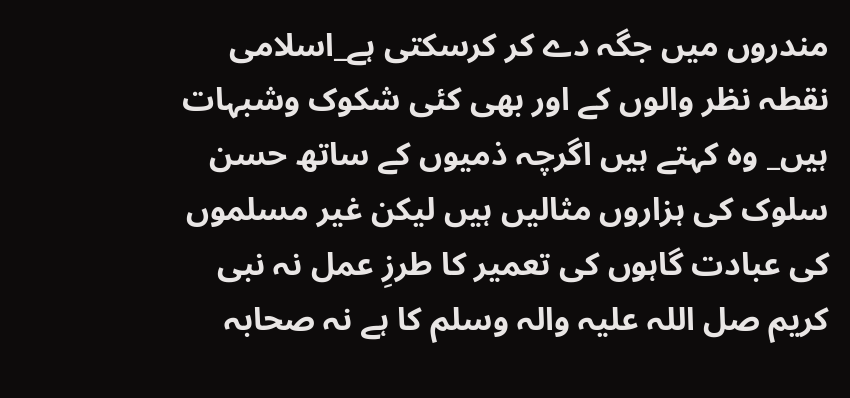مندروں میں جگہ دے کر کرسکتی ہے_اسلامی نقطہ نظر والوں کے اور بھی کئی شکوک وشبہات ہیں_ وہ کہتے ہیں اگرچہ ذمیوں کے ساتھ حسن سلوک کی ہزاروں مثالیں ہیں لیکن غیر مسلموں کی عبادت گاہوں کی تعمیر کا طرزِ عمل نہ نبی کریم صل اللہ علیہ والہ وسلم کا ہے نہ صحابہ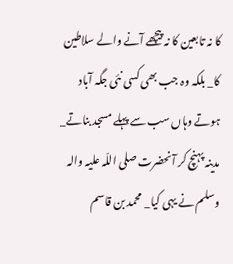کا نہ تابعین کا نہ پیچھے آنے والے سلاطین کا_ بلکہ وہ جب بھی کسی نئی جگہ آباد ہوتے وہاں سب سے پہلے مسجد بناتے_ مدینہ پہنچ کر آنحضرت صلی اللّہ علیہ والہ وسلم نے یہی کیا_ محمد بن قاسم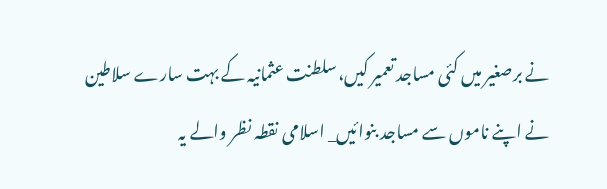نے برصغیر میں کئی مساجد تعمیر کیں، سلطنت عثمانیہ کے بہت سارے سلاطین نے اپنے ناموں سے مساجد بنوائیں_ اسلامی نقطہ نظر والے یہ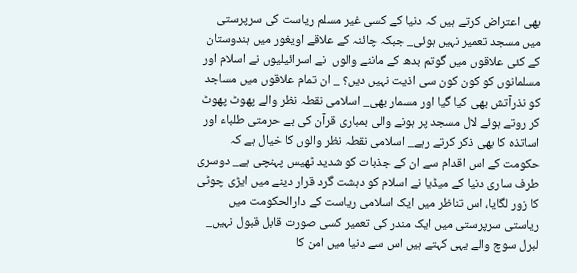بھی اعتراض کرتے ہیں کہ دنیا کے کسی غیر مسلم ریاست کی سرپرستی میں مسجد تعمیر نہیں ہوئی_ جبکہ چائنہ کے علاقے اویغور میں ہندوستان کے کئی علاقوں میں گوتم بدھ کے ماننے والوں  نے اسرائیلیوں نے اسلام اور مسلمانوں کو کون کون سی اذیت نہیں دیں؟ _ ان تمام علاقوں میں مساجد کو نذرآتش بھی کیا گیا اور مسمار بھی_ اسلامی نقطہ نظر والے پھوٹ پھوٹ کر روتے ہوئے لال مسجد پر ہونے والی بمباری قرآن کی بے حرمتی طلباء اور اساتذہ کا بھی ذکر کرتے رہے_ اسلامی نقطہ نظر والوں کا خیال ہے کہ حکومت کے اس اقدام سے ان کے جذبات کو شدید ٹھیس پہنچی ہے_ دوسری طرف ساری دنیا کے میڈیا نے اسلام کو دہشت گرد قرار دینے میں ایڑی چوٹی کا زور لگایا، اس تناظر میں ایک اسلامی ریاست کے دارالحکومت میں ریاستی سرپرستی میں ایک مندر کی تعمیر کسی صورت قابل قبول نہیں_ لبرل سوچ والے یہی کہتے ہیں اس سے دنیا میں امن کا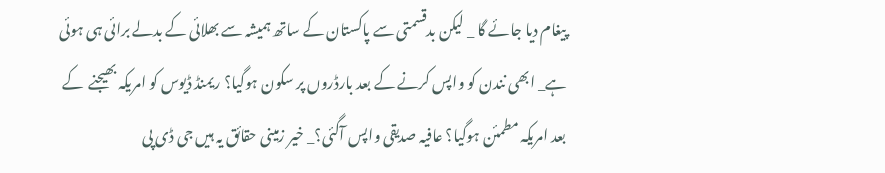پیغام دیا جائے گا _ لیکن بدقسمتی سے پاکستان کے ساتھ ہمیشہ سے بھلائی کے بدلے برائی ہی ہوئی ہے_ ابھی نندن کو واپس کرنے کے بعد بارڈروں پر سکون ہوگیا؟ ریمنڈ ڈیوس کو امریکہ بھیجنے  کے بعد امریکہ مطمئن ہوگیا؟ عافیہ صدیقی واپس آگئی؟_ خیر زمینی حقائق یہ ہیں جی ڈی پی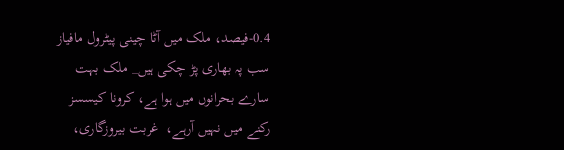0.4-فیصد، ملک میں آٹا چینی پیٹرول مافیاز سب پہ بھاری پڑ چکی ہیں_ ملک بہت سارے بحرانوں میں ہوا ہے، کرونا کیسسز رکنے میں نہیں آرہے،  غربت بیروزگاری،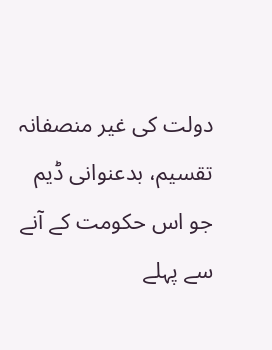دولت کی غیر منصفانہ تقسیم، بدعنوانی ڈیم جو اس حکومت کے آنے سے پہلے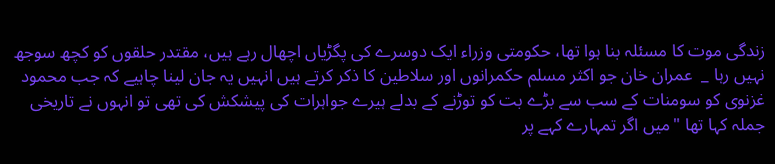زندگی موت کا مسئلہ بنا ہوا تھا، حکومتی وزراء ایک دوسرے کی پگڑیاں اچھال رہے ہیں، مقتدر حلقوں کو کچھ سوجھ نہیں رہا _  عمران خان جو اکثر مسلم حکمرانوں اور سلاطین کا ذکر کرتے ہیں انہیں یہ جان لینا چاہیے کہ جب محمود غزنوی کو سومنات کے سب سے بڑے بت کو توڑنے کے بدلے ہیرے جواہرات کی پیشکش کی تھی تو انہوں نے تاریخی جملہ کہا تھا "میں اگر تمہارے کہے پر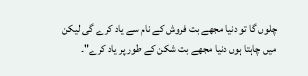چلوں گا تو دنیا مجھے بت فروش کے نام سے یاد کرے گی لیکن میں چاہتا ہوں دنیا مجھے بت شکن کے طور پر یاد کرے"۔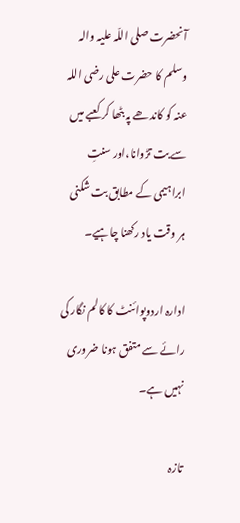آنحضرت صلی اللّہ علیہ والہ وسلم کا حضرت علی رضی اللہ عنہ کو کاندھے پہ بٹھا کر کعبے میں سے بت تڑوانا،اور سنتِ ابراہیمی کے مطابق بت شکنی ہر وقت یاد رکھنا چاہیے۔

ادارہ اردوپوائنٹ کا کالم نگار کی رائے سے متفق ہونا ضروری نہیں ہے۔

تازہ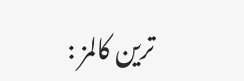ترین کالمز :